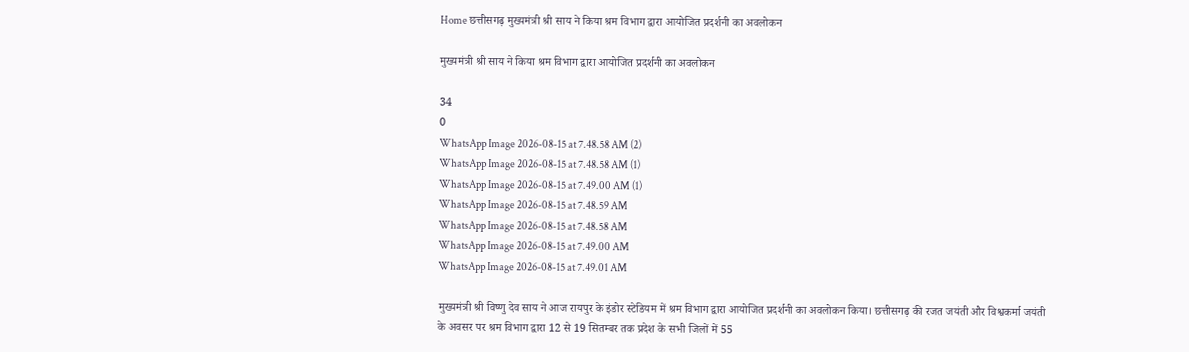Home छत्तीसगढ़ मुख्यमंत्री श्री साय ने किया श्रम विभाग द्वारा आयोजित प्रदर्शनी का अवलोकन

मुख्यमंत्री श्री साय ने किया श्रम विभाग द्वारा आयोजित प्रदर्शनी का अवलोकन

34
0
WhatsApp Image 2026-08-15 at 7.48.58 AM (2)
WhatsApp Image 2026-08-15 at 7.48.58 AM (1)
WhatsApp Image 2026-08-15 at 7.49.00 AM (1)
WhatsApp Image 2026-08-15 at 7.48.59 AM
WhatsApp Image 2026-08-15 at 7.48.58 AM
WhatsApp Image 2026-08-15 at 7.49.00 AM
WhatsApp Image 2026-08-15 at 7.49.01 AM

मुख्यमंत्री श्री विष्णु देव साय ने आज रायपुर के इंडोर स्टेडियम में श्रम विभाग द्वारा आयोजित प्रदर्शनी का अवलोकन किया। छत्तीसगढ़ की रजत जयंती और विश्वकर्मा जयंती के अवसर पर श्रम विभाग द्वारा 12 से 19 सितम्बर तक प्रदेश के सभी जिलों में 55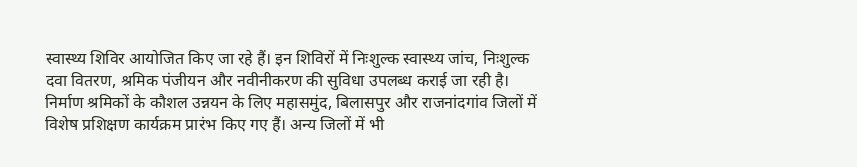स्वास्थ्य शिविर आयोजित किए जा रहे हैं। इन शिविरों में निःशुल्क स्वास्थ्य जांच, निःशुल्क दवा वितरण, श्रमिक पंजीयन और नवीनीकरण की सुविधा उपलब्ध कराई जा रही है। निर्माण श्रमिकों के कौशल उन्नयन के लिए महासमुंद, बिलासपुर और राजनांदगांव जिलों में विशेष प्रशिक्षण कार्यक्रम प्रारंभ किए गए हैं। अन्य जिलों में भी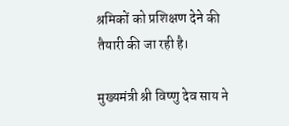श्रमिकों को प्रशिक्षण देने की तैयारी की जा रही है।

मुख्यमंत्री श्री विष्णु देव साय ने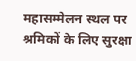महासम्मेलन स्थल पर श्रमिकों के लिए सुरक्षा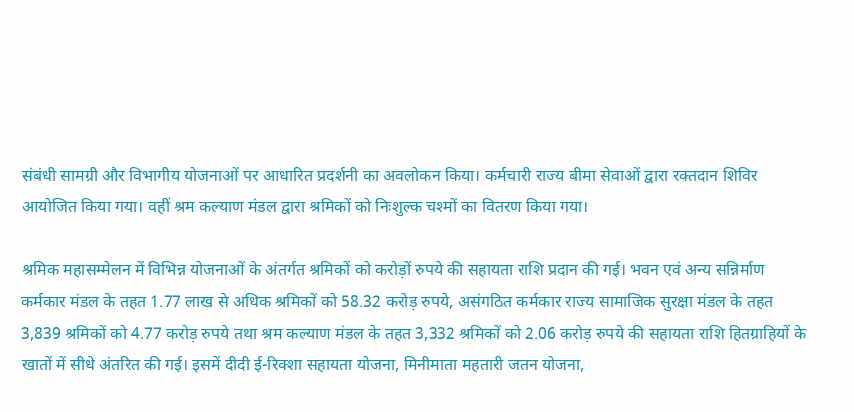संबंधी सामग्री और विभागीय योजनाओं पर आधारित प्रदर्शनी का अवलोकन किया। कर्मचारी राज्य बीमा सेवाओं द्वारा रक्तदान शिविर आयोजित किया गया। वहीं श्रम कल्याण मंडल द्वारा श्रमिकों को निःशुल्क चश्मों का वितरण किया गया।

श्रमिक महासम्मेलन में विभिन्न योजनाओं के अंतर्गत श्रमिकों को करोड़ों रुपये की सहायता राशि प्रदान की गई। भवन एवं अन्य सन्निर्माण कर्मकार मंडल के तहत 1.77 लाख से अधिक श्रमिकों को 58.32 करोड़ रुपये, असंगठित कर्मकार राज्य सामाजिक सुरक्षा मंडल के तहत 3,839 श्रमिकों को 4.77 करोड़ रुपये तथा श्रम कल्याण मंडल के तहत 3,332 श्रमिकों को 2.06 करोड़ रुपये की सहायता राशि हितग्राहियों के खातों में सीधे अंतरित की गई। इसमें दीदी ई-रिक्शा सहायता योजना, मिनीमाता महतारी जतन योजना,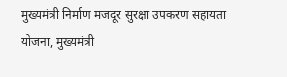मुख्यमंत्री निर्माण मजदूर सुरक्षा उपकरण सहायता योजना, मुख्यमंत्री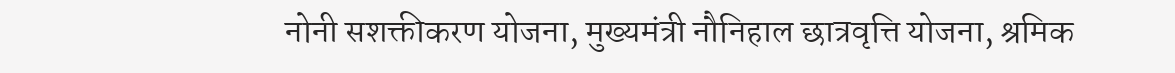नोनी सशक्तीकरण योजना, मुख्यमंत्री नौनिहाल छात्रवृत्ति योजना, श्रमिक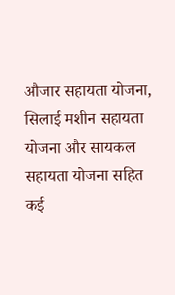औजार सहायता योजना, सिलाई मशीन सहायता योजना और सायकल सहायता योजना सहित कई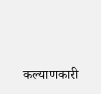कल्याणकारी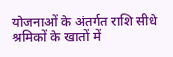योजनाओं के अंतर्गत राशि सीधे श्रमिकों के खातों में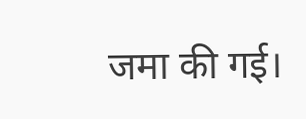जमा की गई।